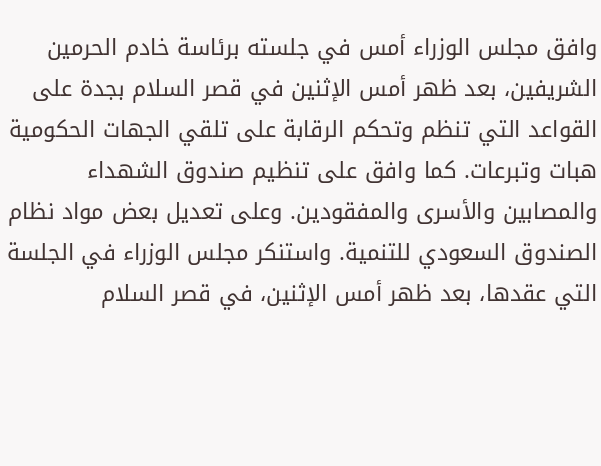وافق مجلس الوزراء أمس في جلسته برئاسة خادم الحرمين الشريفين، بعد ظهر أمس الإثنين في قصر السلام بجدة على القواعد التي تنظم وتحكم الرقابة على تلقي الجهات الحكومية هبات وتبرعات. كما وافق على تنظيم صندوق الشهداء والمصابين والأسرى والمفقودين. وعلى تعديل بعض مواد نظام الصندوق السعودي للتنمية. واستنكر مجلس الوزراء في الجلسة التي عقدها، بعد ظهر أمس الإثنين، في قصر السلام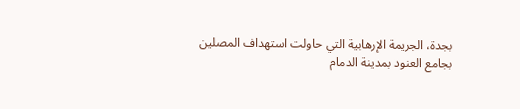بجدة، الجريمة الإرهابية التي حاولت استهداف المصلين بجامع العنود بمدينة الدمام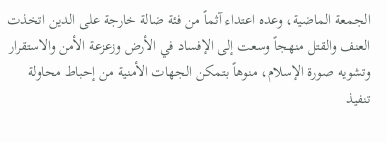الجمعة الماضية، وعده اعتداء آثماً من فئة ضالة خارجة على الدين اتخذت العنف والقتل منهجاً وسعت إلى الإفساد في الأرض وزعزعة الأمن والاستقرار وتشويه صورة الإسلام، منوهاً بتمكن الجهات الأمنية من إحباط محاولة تنفيذ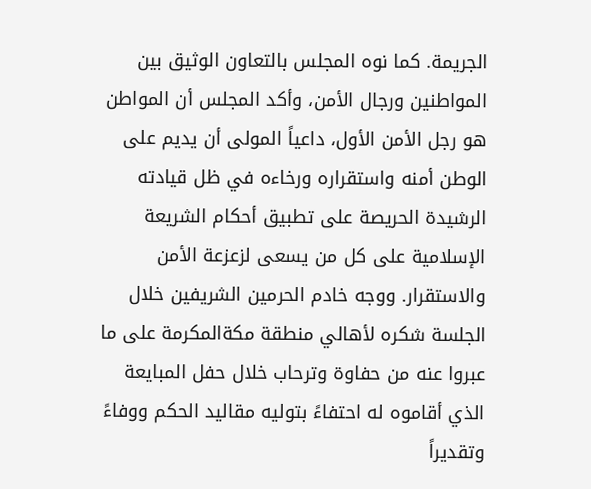الجريمة. كما نوه المجلس بالتعاون الوثيق بين المواطنين ورجال الأمن، وأكد المجلس أن المواطن هو رجل الأمن الأول، داعياً المولى أن يديم على الوطن أمنه واستقراره ورخاءه في ظل قيادته الرشيدة الحريصة على تطبيق أحكام الشريعة الإسلامية على كل من يسعى لزعزعة الأمن والاستقرار. ووجه خادم الحرمين الشريفين خلال الجلسة شكره لأهالي منطقة مكةالمكرمة على ما عبروا عنه من حفاوة وترحاب خلال حفل المبايعة الذي أقاموه له احتفاءً بتوليه مقاليد الحكم ووفاءً وتقديراً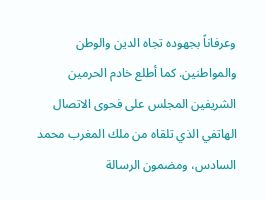وعرفاناً بجهوده تجاه الدين والوطن والمواطنين. كما أطلع خادم الحرمين الشريفين المجلس على فحوى الاتصال الهاتفي الذي تلقاه من ملك المغرب محمد السادس، ومضمون الرسالة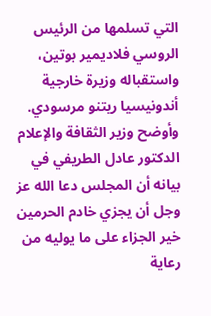التي تسلمها من الرئيس الروسي فلاديمير بوتين، واستقباله وزيرة خارجية أندونيسيا ريتنو مرسودي. وأوضح وزير الثقافة والإعلام الدكتور عادل الطريفي في بيانه أن المجلس دعا الله عز وجل أن يجزي خادم الحرمين خير الجزاء على ما يوليه من رعاية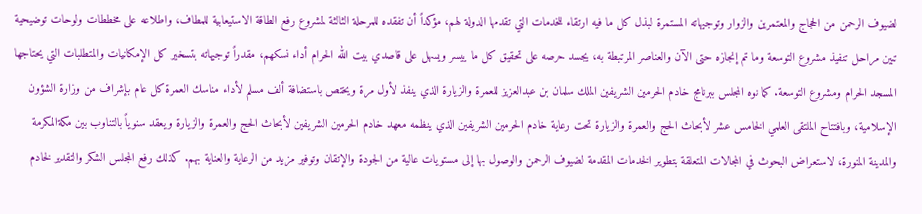لضيوف الرحمن من الحجاج والمعتمرين والزوار وتوجيهاته المستمرة لبذل كل ما فيه ارتقاء للخدمات التي تقدمها الدولة لهم، مؤكداً أن تفقده للمرحلة الثالثة لمشروع رفع الطاقة الاستيعابية للمطاف، واطلاعه على مخططات ولوحات توضيحية تبين مراحل تنفيذ مشروع التوسعة وما تم إنجازه حتى الآن والعناصر المرتبطة به، يجسد حرصه على تحقيق كل ما ييسر ويسهل على قاصدي بيت الله الحرام أداء نسكهم، مقدراً توجيهاته بتسخير كل الإمكانيات والمتطلبات التي يحتاجها المسجد الحرام ومشروع التوسعة. كما نوه المجلس ببرنامج خادم الحرمين الشريفين الملك سلمان بن عبدالعزيز للعمرة والزيارة الذي ينفذ لأول مرة ويختص باستضافة ألف مسلم لأداء مناسك العمرة كل عام بإشراف من وزارة الشؤون الإسلامية، وبافتتاح الملتقى العلمي الخامس عشر لأبحاث الحج والعمرة والزيارة تحت رعاية خادم الحرمين الشريفين الذي ينظمه معهد خادم الحرمين الشريفين لأبحاث الحج والعمرة والزيارة ويعقد سنوياً بالتناوب بين مكةالمكرمة والمدينة المنورة، لاستعراض البحوث في المجالات المتعلقة بتطوير الخدمات المقدمة لضيوف الرحمن والوصول بها إلى مستويات عالية من الجودة والإتقان وتوفير مزيد من الرعاية والعناية بهم. كذلك رفع المجلس الشكر والتقدير لخادم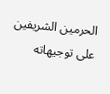الحرمين الشريفين على توجيهاته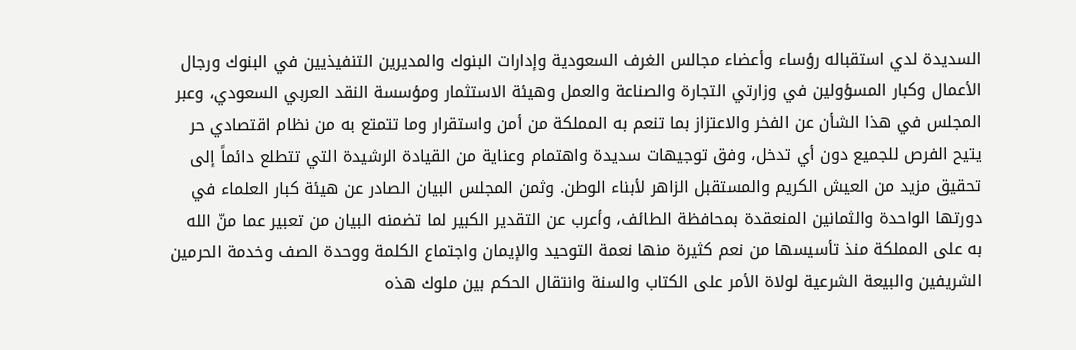السديدة لدي استقباله رؤساء وأعضاء مجالس الغرف السعودية وإدارات البنوك والمديرين التنفيذيين في البنوك ورجال الأعمال وكبار المسؤولين في وزارتي التجارة والصناعة والعمل وهيئة الاستثمار ومؤسسة النقد العربي السعودي، وعبر المجلس في هذا الشأن عن الفخر والاعتزاز بما تنعم به المملكة من أمن واستقرار وما تتمتع به من نظام اقتصادي حر يتيح الفرص للجميع دون أي تدخل، وفق توجيهات سديدة واهتمام وعناية من القيادة الرشيدة التي تتطلع دائماً إلى تحقيق مزيد من العيش الكريم والمستقبل الزاهر لأبناء الوطن. وثمن المجلس البيان الصادر عن هيئة كبار العلماء في دورتها الواحدة والثمانين المنعقدة بمحافظة الطائف، وأعرب عن التقدير الكبير لما تضمنه البيان من تعبير عما منّ الله به على المملكة منذ تأسيسها من نعم كثيرة منها نعمة التوحيد والإيمان واجتماع الكلمة ووحدة الصف وخدمة الحرمين الشريفين والبيعة الشرعية لولاة الأمر على الكتاب والسنة وانتقال الحكم بين ملوك هذه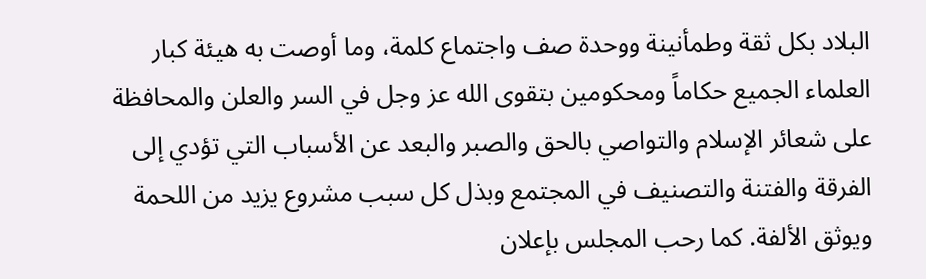البلاد بكل ثقة وطمأنينة ووحدة صف واجتماع كلمة، وما أوصت به هيئة كبار العلماء الجميع حكاماً ومحكومين بتقوى الله عز وجل في السر والعلن والمحافظة على شعائر الإسلام والتواصي بالحق والصبر والبعد عن الأسباب التي تؤدي إلى الفرقة والفتنة والتصنيف في المجتمع وبذل كل سبب مشروع يزيد من اللحمة ويوثق الألفة. كما رحب المجلس بإعلان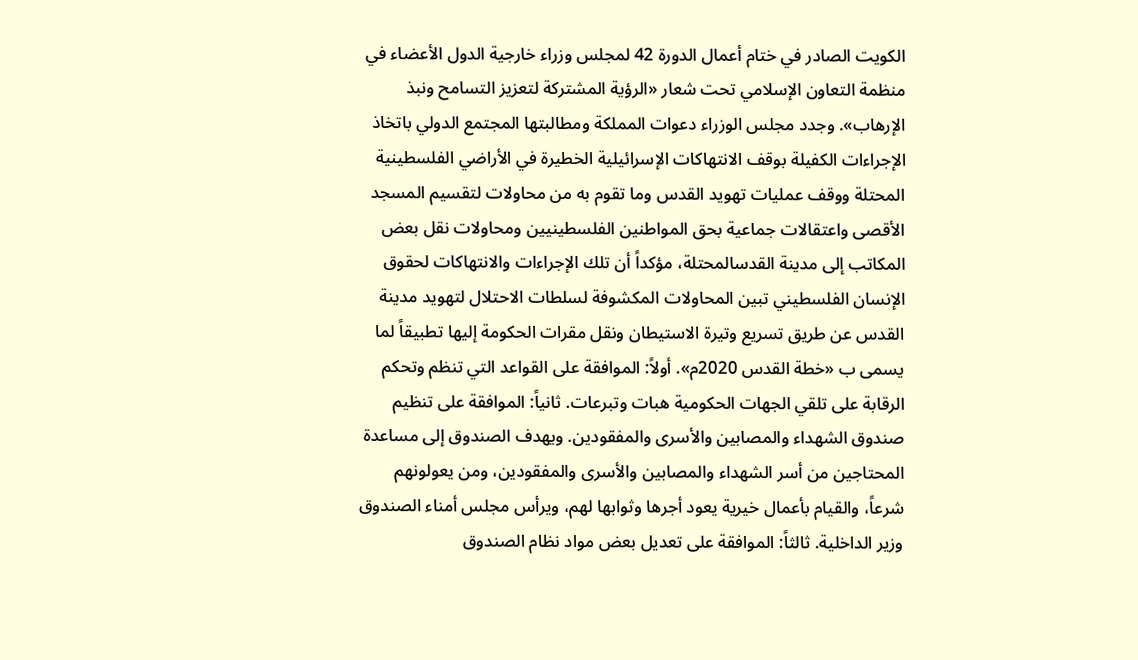الكويت الصادر في ختام أعمال الدورة 42 لمجلس وزراء خارجية الدول الأعضاء في منظمة التعاون الإسلامي تحت شعار «الرؤية المشتركة لتعزيز التسامح ونبذ الإرهاب». وجدد مجلس الوزراء دعوات المملكة ومطالبتها المجتمع الدولي باتخاذ الإجراءات الكفيلة بوقف الانتهاكات الإسرائيلية الخطيرة في الأراضي الفلسطينية المحتلة ووقف عمليات تهويد القدس وما تقوم به من محاولات لتقسيم المسجد الأقصى واعتقالات جماعية بحق المواطنين الفلسطينيين ومحاولات نقل بعض المكاتب إلى مدينة القدسالمحتلة، مؤكداً أن تلك الإجراءات والانتهاكات لحقوق الإنسان الفلسطيني تبين المحاولات المكشوفة لسلطات الاحتلال لتهويد مدينة القدس عن طريق تسريع وتيرة الاستيطان ونقل مقرات الحكومة إليها تطبيقاً لما يسمى ب «خطة القدس 2020م». أولاً: الموافقة على القواعد التي تنظم وتحكم الرقابة على تلقي الجهات الحكومية هبات وتبرعات. ثانياً: الموافقة على تنظيم صندوق الشهداء والمصابين والأسرى والمفقودين. ويهدف الصندوق إلى مساعدة المحتاجين من أسر الشهداء والمصابين والأسرى والمفقودين، ومن يعولونهم شرعاً، والقيام بأعمال خيرية يعود أجرها وثوابها لهم، ويرأس مجلس أمناء الصندوق وزير الداخلية. ثالثاً: الموافقة على تعديل بعض مواد نظام الصندوق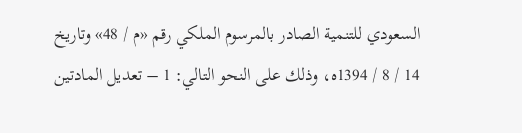السعودي للتنمية الصادر بالمرسوم الملكي رقم «م / 48» وتاريخ 14 / 8 / 1394ه، وذلك على النحو التالي: 1 – تعديل المادتين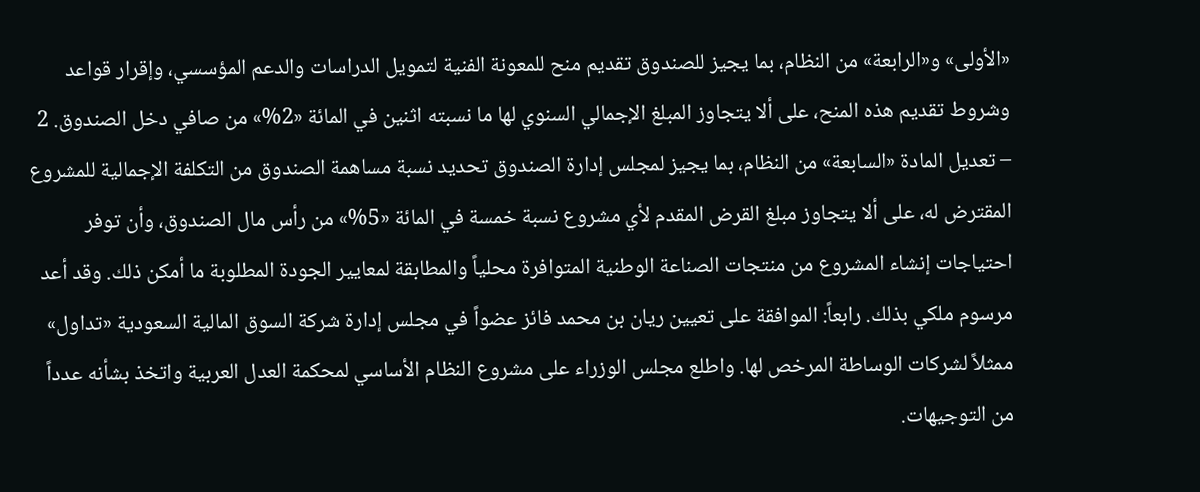«الأولى» و«الرابعة» من النظام، بما يجيز للصندوق تقديم منح للمعونة الفنية لتمويل الدراسات والدعم المؤسسي، وإقرار قواعد وشروط تقديم هذه المنح، على ألا يتجاوز المبلغ الإجمالي السنوي لها ما نسبته اثنين في المائة «2%» من صافي دخل الصندوق. 2 – تعديل المادة «السابعة» من النظام، بما يجيز لمجلس إدارة الصندوق تحديد نسبة مساهمة الصندوق من التكلفة الإجمالية للمشروع المقترض له، على ألا يتجاوز مبلغ القرض المقدم لأي مشروع نسبة خمسة في المائة «5%» من رأس مال الصندوق، وأن توفر احتياجات إنشاء المشروع من منتجات الصناعة الوطنية المتوافرة محلياً والمطابقة لمعايير الجودة المطلوبة ما أمكن ذلك. وقد أعد مرسوم ملكي بذلك. رابعاً: الموافقة على تعيين ريان بن محمد فائز عضواً في مجلس إدارة شركة السوق المالية السعودية «تداول» ممثلاً لشركات الوساطة المرخص لها. واطلع مجلس الوزراء على مشروع النظام الأساسي لمحكمة العدل العربية واتخذ بشأنه عدداً من التوجيهات.